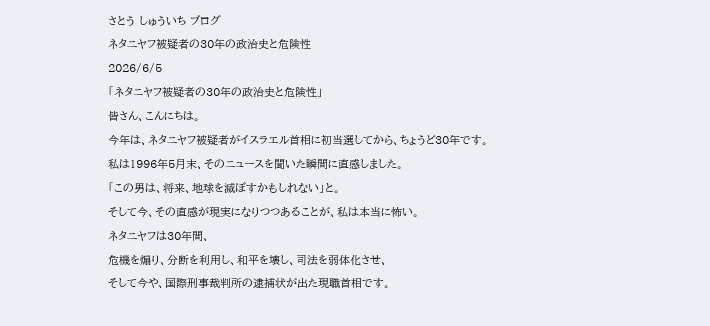さとう しゅういち ブログ
ネタニヤフ被疑者の30年の政治史と危険性
2026/6/5
「ネタニヤフ被疑者の30年の政治史と危険性」
皆さん、こんにちは。
今年は、ネタニヤフ被疑者がイスラエル首相に初当選してから、ちょうど30年です。
私は1996年5月末、そのニュースを聞いた瞬間に直感しました。
「この男は、将来、地球を滅ぼすかもしれない」と。
そして今、その直感が現実になりつつあることが、私は本当に怖い。
ネタニヤフは30年間、
危機を煽り、分断を利用し、和平を壊し、司法を弱体化させ、
そして今や、国際刑事裁判所の逮捕状が出た現職首相です。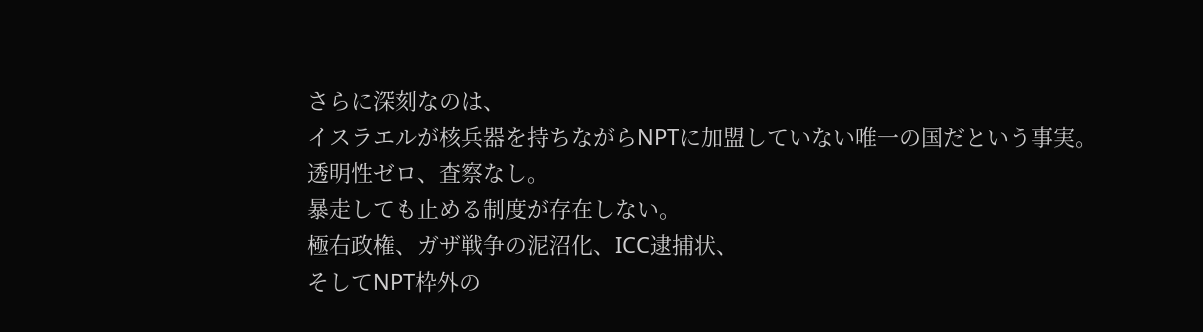さらに深刻なのは、
イスラエルが核兵器を持ちながらNPTに加盟していない唯一の国だという事実。
透明性ゼロ、査察なし。
暴走しても止める制度が存在しない。
極右政権、ガザ戦争の泥沼化、ICC逮捕状、
そしてNPT枠外の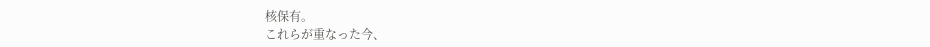核保有。
これらが重なった今、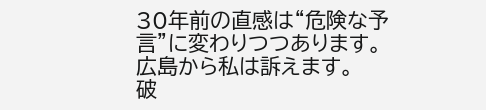30年前の直感は“危険な予言”に変わりつつあります。
広島から私は訴えます。
破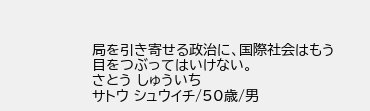局を引き寄せる政治に、国際社会はもう目をつぶってはいけない。
さとう しゅういち
サトウ シュウイチ/50歳/男